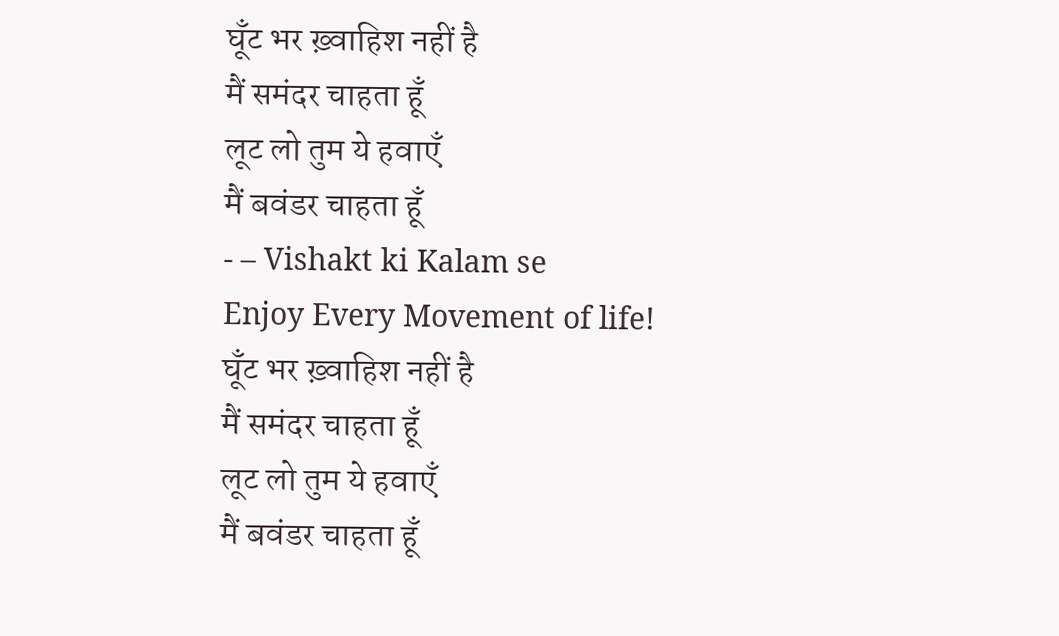घूँट भर ख़्वाहिश नहीं है
मैं समंदर चाहता हूँ
लूट लो तुम ये हवाएँ
मैं बवंडर चाहता हूँ
- – Vishakt ki Kalam se
Enjoy Every Movement of life!
घूँट भर ख़्वाहिश नहीं है
मैं समंदर चाहता हूँ
लूट लो तुम ये हवाएँ
मैं बवंडर चाहता हूँ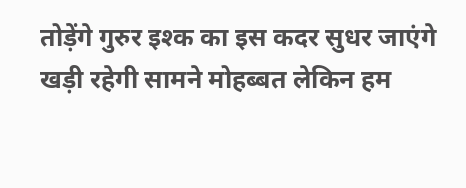तोड़ेंगे गुरुर इश्क का इस कदर सुधर जाएंगे
खड़ी रहेगी सामने मोहब्बत लेकिन हम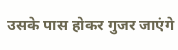उसके पास होकर गुजर जाएंगे